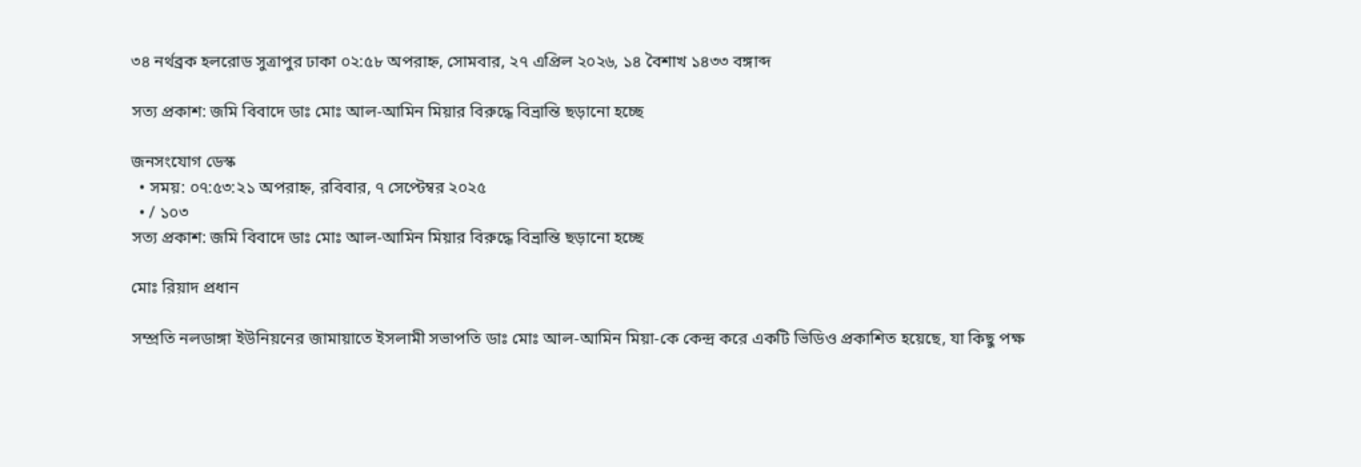৩৪ নর্থব্রক হলরোড সুত্রাপুর ঢাকা ০২:৫৮ অপরাহ্ন, সোমবার, ২৭ এপ্রিল ২০২৬, ১৪ বৈশাখ ১৪৩৩ বঙ্গাব্দ

সত্য প্রকাশ: জমি বিবাদে ডাঃ মোঃ আল-আমিন মিয়ার বিরুদ্ধে বিভ্রান্তি ছড়ানো হচ্ছে

জনসংযোগ ডেস্ক
  • সময়: ০৭:৫৩:২১ অপরাহ্ন, রবিবার, ৭ সেপ্টেম্বর ২০২৫
  • / ১০৩
সত্য প্রকাশ: জমি বিবাদে ডাঃ মোঃ আল-আমিন মিয়ার বিরুদ্ধে বিভ্রান্তি ছড়ানো হচ্ছে

মোঃ রিয়াদ প্রধান

সম্প্রতি নলডাঙ্গা ইউনিয়নের জামায়াতে ইসলামী সভাপতি ডাঃ মোঃ আল-আমিন মিয়া-কে কেন্দ্র করে একটি ভিডিও প্রকাশিত হয়েছে, যা কিছু পক্ষ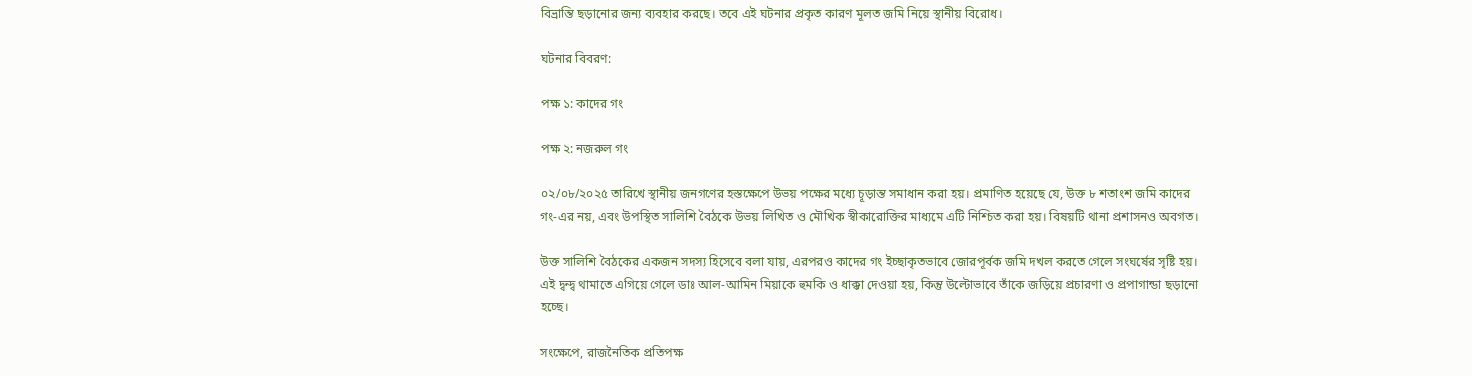বিভ্রান্তি ছড়ানোর জন্য ব্যবহার করছে। তবে এই ঘটনার প্রকৃত কারণ মূলত জমি নিয়ে স্থানীয় বিরোধ।

ঘটনার বিবরণ:

পক্ষ ১: কাদের গং

পক্ষ ২: নজরুল গং

০২/০৮/২০২৫ তারিখে স্থানীয় জনগণের হস্তক্ষেপে উভয় পক্ষের মধ্যে চূড়ান্ত সমাধান করা হয়। প্রমাণিত হয়েছে যে, উক্ত ৮ শতাংশ জমি কাদের গং-এর নয়, এবং উপস্থিত সালিশি বৈঠকে উভয় লিখিত ও মৌখিক স্বীকারোক্তির মাধ্যমে এটি নিশ্চিত করা হয়। বিষয়টি থানা প্রশাসনও অবগত।

উক্ত সালিশি বৈঠকের একজন সদস্য হিসেবে বলা যায়, এরপরও কাদের গং ইচ্ছাকৃতভাবে জোরপূর্বক জমি দখল করতে গেলে সংঘর্ষের সৃষ্টি হয়। এই দ্বন্দ্ব থামাতে এগিয়ে গেলে ডাঃ আল-আমিন মিয়াকে হুমকি ও ধাক্কা দেওয়া হয়, কিন্তু উল্টোভাবে তাঁকে জড়িয়ে প্রচারণা ও প্রপাগান্ডা ছড়ানো হচ্ছে।

সংক্ষেপে, রাজনৈতিক প্রতিপক্ষ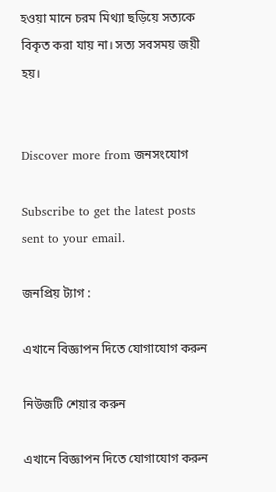হওয়া মানে চরম মিথ্যা ছড়িয়ে সত্যকে বিকৃত করা যায় না। সত্য সবসময় জয়ী হয়।


Discover more from জনসংযোগ

Subscribe to get the latest posts sent to your email.

জনপ্রিয় ট্যাগ :

এখানে বিজ্ঞাপন দিতে যোগাযোগ করুন

নিউজটি শেয়ার করুন

এখানে বিজ্ঞাপন দিতে যোগাযোগ করুন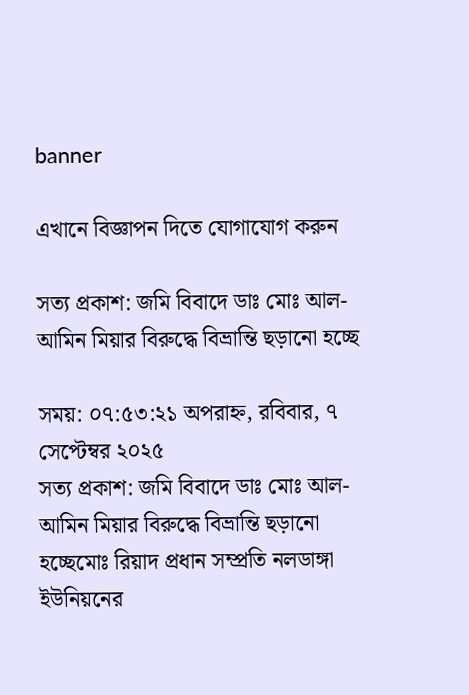banner

এখানে বিজ্ঞাপন দিতে যোগাযোগ করুন

সত্য প্রকাশ: জমি বিবাদে ডাঃ মোঃ আল-আমিন মিয়ার বিরুদ্ধে বিভ্রান্তি ছড়ানো হচ্ছে

সময়: ০৭:৫৩:২১ অপরাহ্ন, রবিবার, ৭ সেপ্টেম্বর ২০২৫
সত্য প্রকাশ: জমি বিবাদে ডাঃ মোঃ আল-আমিন মিয়ার বিরুদ্ধে বিভ্রান্তি ছড়ানো হচ্ছেমোঃ রিয়াদ প্রধান সম্প্রতি নলডাঙ্গা ইউনিয়নের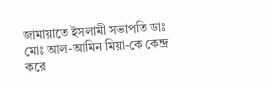জামায়াতে ইসলামী সভাপতি ডাঃ মোঃ আল-আমিন মিয়া-কে কেন্দ্র করে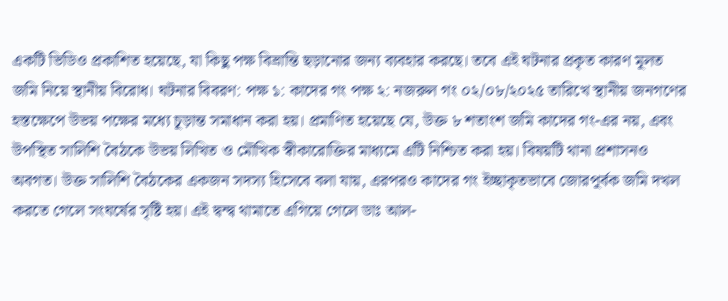একটি ভিডিও প্রকাশিত হয়েছে, যা কিছু পক্ষ বিভ্রান্তি ছড়ানোর জন্য ব্যবহার করছে। তবে এই ঘটনার প্রকৃত কারণ মূলত জমি নিয়ে স্থানীয় বিরোধ। ঘটনার বিবরণ: পক্ষ ১: কাদের গং পক্ষ ২: নজরুল গং ০২/০৮/২০২৫ তারিখে স্থানীয় জনগণের হস্তক্ষেপে উভয় পক্ষের মধ্যে চূড়ান্ত সমাধান করা হয়। প্রমাণিত হয়েছে যে, উক্ত ৮ শতাংশ জমি কাদের গং-এর নয়, এবং উপস্থিত সালিশি বৈঠকে উভয় লিখিত ও মৌখিক স্বীকারোক্তির মাধ্যমে এটি নিশ্চিত করা হয়। বিষয়টি থানা প্রশাসনও অবগত। উক্ত সালিশি বৈঠকের একজন সদস্য হিসেবে বলা যায়, এরপরও কাদের গং ইচ্ছাকৃতভাবে জোরপূর্বক জমি দখল করতে গেলে সংঘর্ষের সৃষ্টি হয়। এই দ্বন্দ্ব থামাতে এগিয়ে গেলে ডাঃ আল-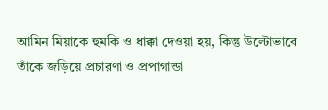আমিন মিয়াকে হুমকি ও ধাক্কা দেওয়া হয়, কিন্তু উল্টোভাবে তাঁকে জড়িয়ে প্রচারণা ও প্রপাগান্ডা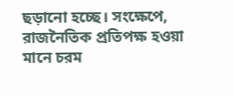ছড়ানো হচ্ছে। সংক্ষেপে, রাজনৈতিক প্রতিপক্ষ হওয়া মানে চরম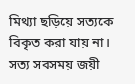মিথ্যা ছড়িয়ে সত্যকে বিকৃত করা যায় না। সত্য সবসময় জয়ী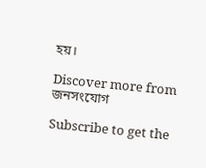হয়।

Discover more from জনসংযোগ

Subscribe to get the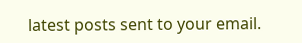latest posts sent to your email.